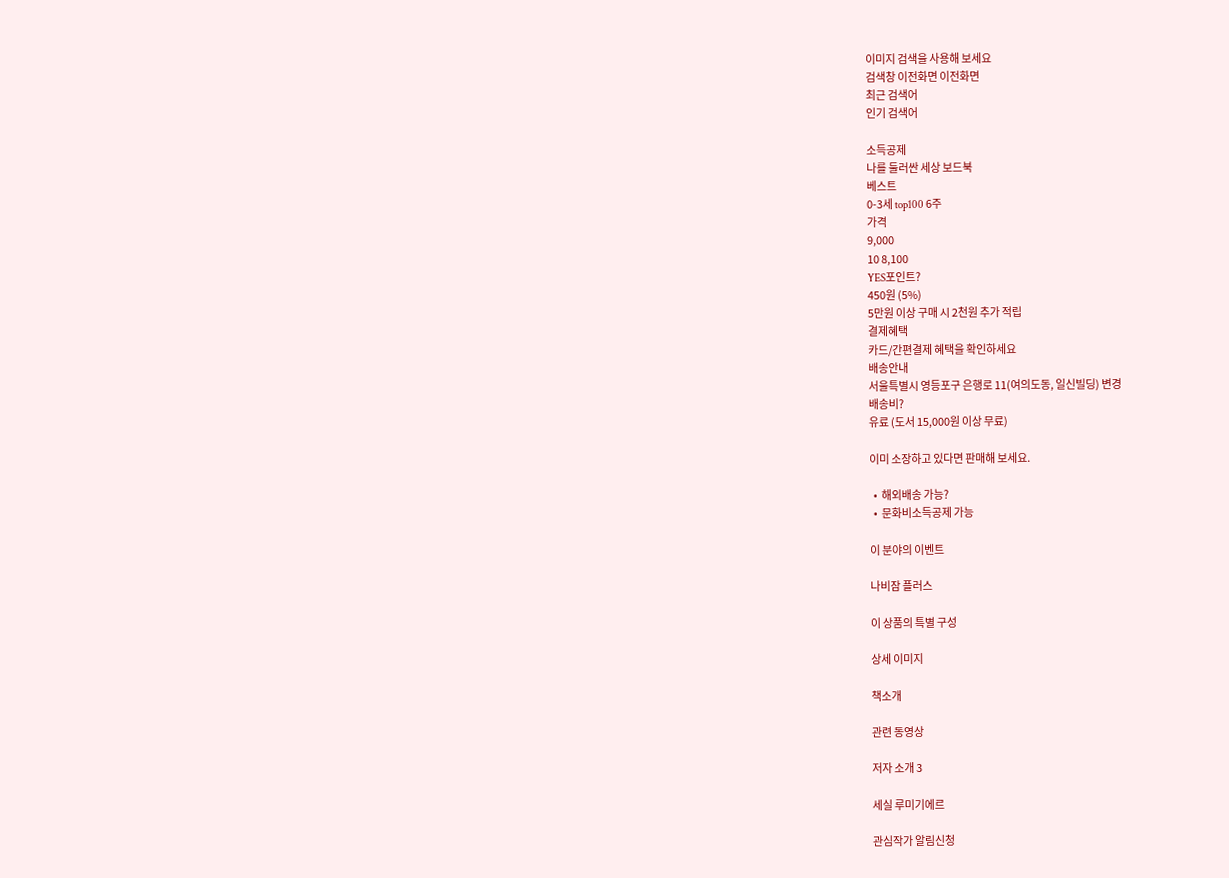이미지 검색을 사용해 보세요
검색창 이전화면 이전화면
최근 검색어
인기 검색어

소득공제
나를 둘러싼 세상 보드북
베스트
0-3세 top100 6주
가격
9,000
10 8,100
YES포인트?
450원 (5%)
5만원 이상 구매 시 2천원 추가 적립
결제혜택
카드/간편결제 혜택을 확인하세요
배송안내
서울특별시 영등포구 은행로 11(여의도동, 일신빌딩) 변경
배송비?
유료 (도서 15,000원 이상 무료)

이미 소장하고 있다면 판매해 보세요.

  •  해외배송 가능?
  •  문화비소득공제 가능

이 분야의 이벤트

나비잠 플러스

이 상품의 특별 구성

상세 이미지

책소개

관련 동영상

저자 소개 3

세실 루미기에르

관심작가 알림신청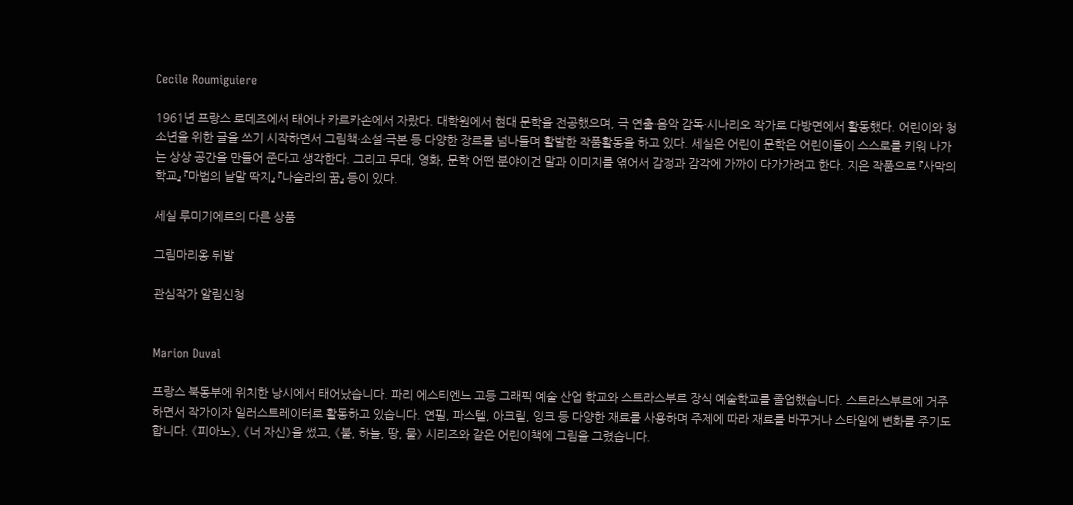Cecile Roumiguiere

1961년 프랑스 로데즈에서 태어나 카르카손에서 자랐다. 대학원에서 현대 문학을 전공했으며, 극 연출·음악 감독·시나리오 작가로 다방면에서 활동했다. 어린이와 청소년을 위한 글을 쓰기 시작하면서 그림책·소설·극본 등 다양한 장르를 넘나들며 활발한 작품활동을 하고 있다. 세실은 어린이 문학은 어린이들이 스스로를 키워 나가는 상상 공간을 만들어 준다고 생각한다. 그리고 무대, 영화, 문학 어떤 분야이건 말과 이미지를 엮어서 감정과 감각에 가까이 다가가려고 한다. 지은 작품으로 『사막의 학교』 『마법의 낱말 딱지』 『나슬라의 꿈』 등이 있다.

세실 루미기에르의 다른 상품

그림마리옹 뒤발

관심작가 알림신청


Marion Duval

프랑스 북동부에 위치한 낭시에서 태어났습니다. 파리 에스티엔느 고등 그래픽 예술 산업 학교와 스트라스부르 장식 예술학교를 졸업했습니다. 스트라스부르에 거주하면서 작가이자 일러스트레이터로 활동하고 있습니다. 연필, 파스텔, 아크릴, 잉크 등 다양한 재료를 사용하며 주제에 따라 재료를 바꾸거나 스타일에 변화를 주기도 합니다. 《피아노》, 《너 자신》을 썼고, 《불, 하늘, 땅, 물》 시리즈와 같은 어린이책에 그림을 그렸습니다.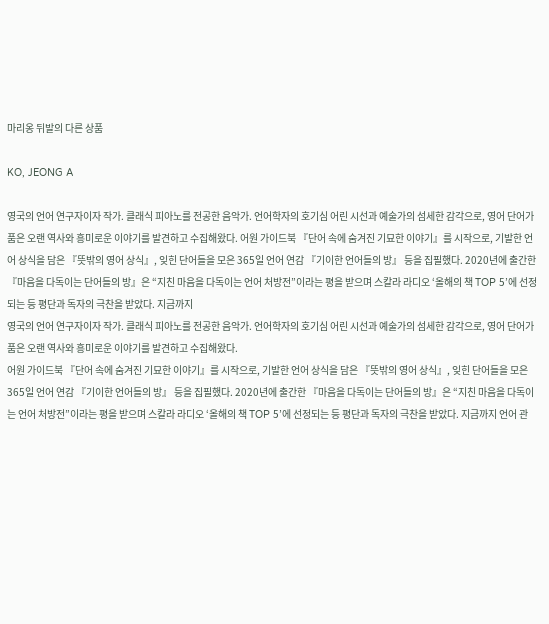마리옹 뒤발의 다른 상품

KO, JEONG A

영국의 언어 연구자이자 작가. 클래식 피아노를 전공한 음악가. 언어학자의 호기심 어린 시선과 예술가의 섬세한 감각으로, 영어 단어가 품은 오랜 역사와 흥미로운 이야기를 발견하고 수집해왔다. 어원 가이드북 『단어 속에 숨겨진 기묘한 이야기』를 시작으로, 기발한 언어 상식을 담은 『뜻밖의 영어 상식』, 잊힌 단어들을 모은 365일 언어 연감 『기이한 언어들의 방』 등을 집필했다. 2020년에 출간한 『마음을 다독이는 단어들의 방』은 “지친 마음을 다독이는 언어 처방전”이라는 평을 받으며 스칼라 라디오 ‘올해의 책 TOP 5’에 선정되는 등 평단과 독자의 극찬을 받았다. 지금까지
영국의 언어 연구자이자 작가. 클래식 피아노를 전공한 음악가. 언어학자의 호기심 어린 시선과 예술가의 섬세한 감각으로, 영어 단어가 품은 오랜 역사와 흥미로운 이야기를 발견하고 수집해왔다.
어원 가이드북 『단어 속에 숨겨진 기묘한 이야기』를 시작으로, 기발한 언어 상식을 담은 『뜻밖의 영어 상식』, 잊힌 단어들을 모은 365일 언어 연감 『기이한 언어들의 방』 등을 집필했다. 2020년에 출간한 『마음을 다독이는 단어들의 방』은 “지친 마음을 다독이는 언어 처방전”이라는 평을 받으며 스칼라 라디오 ‘올해의 책 TOP 5’에 선정되는 등 평단과 독자의 극찬을 받았다. 지금까지 언어 관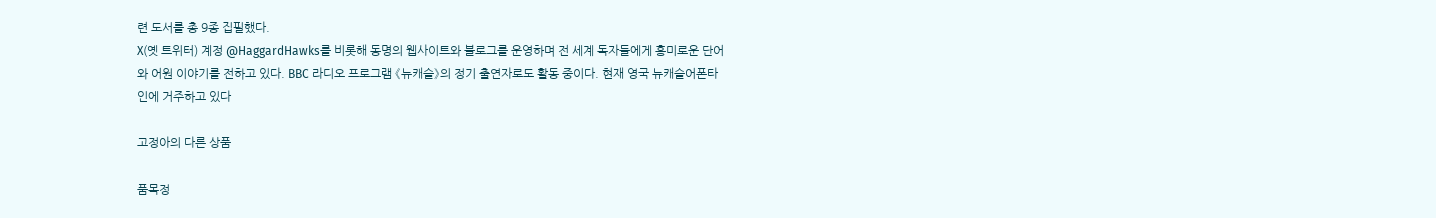련 도서를 총 9종 집필했다.
X(옛 트위터) 계정 @HaggardHawks를 비롯해 동명의 웹사이트와 블로그를 운영하며 전 세계 독자들에게 흥미로운 단어와 어원 이야기를 전하고 있다. BBC 라디오 프로그램 《뉴캐슬》의 정기 출연자로도 활동 중이다. 현재 영국 뉴캐슬어폰타인에 거주하고 있다

고정아의 다른 상품

품목정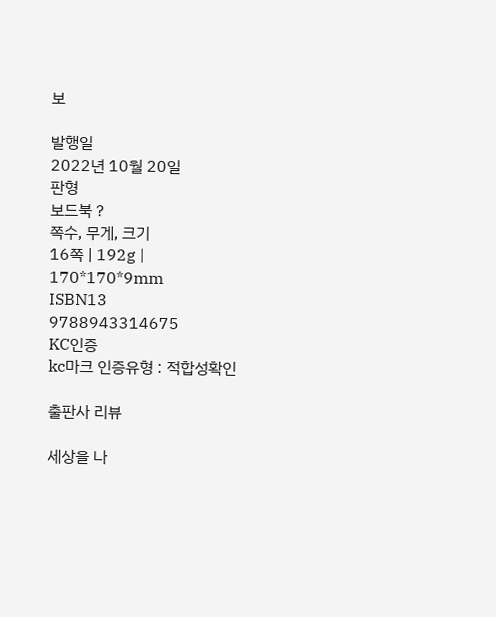보

발행일
2022년 10월 20일
판형
보드북 ?
쪽수, 무게, 크기
16쪽 | 192g | 170*170*9mm
ISBN13
9788943314675
KC인증
kc마크 인증유형 : 적합성확인

출판사 리뷰

세상을 나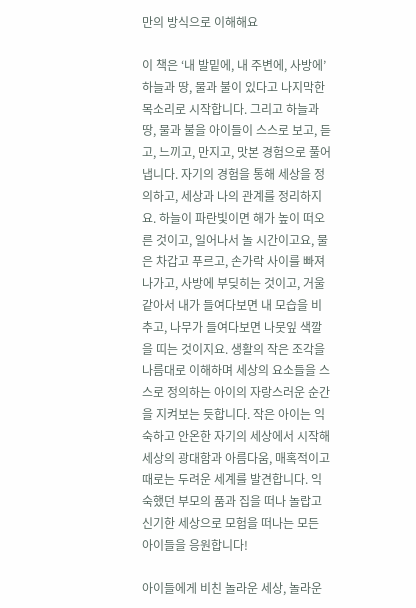만의 방식으로 이해해요

이 책은 ‘내 발밑에, 내 주변에, 사방에’ 하늘과 땅, 물과 불이 있다고 나지막한 목소리로 시작합니다. 그리고 하늘과 땅, 물과 불을 아이들이 스스로 보고, 듣고, 느끼고, 만지고, 맛본 경험으로 풀어냅니다. 자기의 경험을 통해 세상을 정의하고, 세상과 나의 관계를 정리하지요. 하늘이 파란빛이면 해가 높이 떠오른 것이고, 일어나서 놀 시간이고요, 물은 차갑고 푸르고, 손가락 사이를 빠져나가고, 사방에 부딪히는 것이고, 거울 같아서 내가 들여다보면 내 모습을 비추고, 나무가 들여다보면 나뭇잎 색깔을 띠는 것이지요. 생활의 작은 조각을 나름대로 이해하며 세상의 요소들을 스스로 정의하는 아이의 자랑스러운 순간을 지켜보는 듯합니다. 작은 아이는 익숙하고 안온한 자기의 세상에서 시작해 세상의 광대함과 아름다움, 매혹적이고 때로는 두려운 세계를 발견합니다. 익숙했던 부모의 품과 집을 떠나 놀랍고 신기한 세상으로 모험을 떠나는 모든 아이들을 응원합니다!

아이들에게 비친 놀라운 세상, 놀라운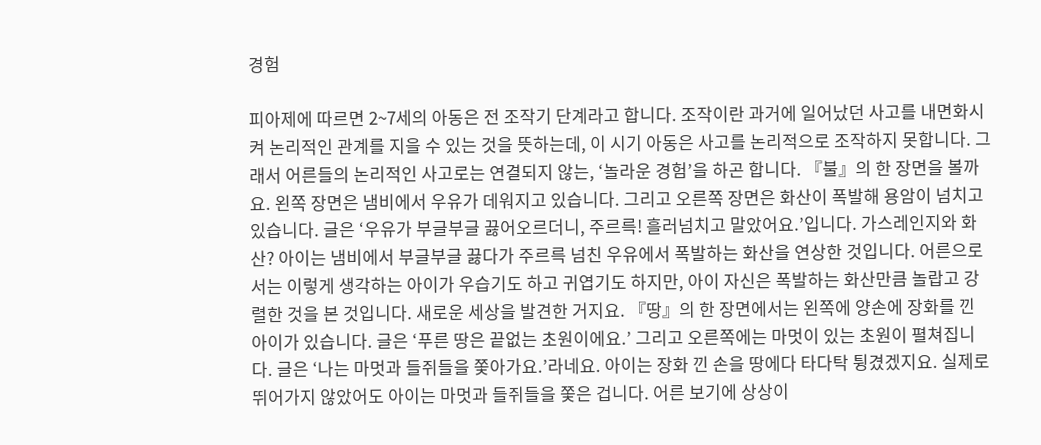경험

피아제에 따르면 2~7세의 아동은 전 조작기 단계라고 합니다. 조작이란 과거에 일어났던 사고를 내면화시켜 논리적인 관계를 지을 수 있는 것을 뜻하는데, 이 시기 아동은 사고를 논리적으로 조작하지 못합니다. 그래서 어른들의 논리적인 사고로는 연결되지 않는, ‘놀라운 경험’을 하곤 합니다. 『불』의 한 장면을 볼까요. 왼쪽 장면은 냄비에서 우유가 데워지고 있습니다. 그리고 오른쪽 장면은 화산이 폭발해 용암이 넘치고 있습니다. 글은 ‘우유가 부글부글 끓어오르더니, 주르륵! 흘러넘치고 말았어요.’입니다. 가스레인지와 화산? 아이는 냄비에서 부글부글 끓다가 주르륵 넘친 우유에서 폭발하는 화산을 연상한 것입니다. 어른으로서는 이렇게 생각하는 아이가 우습기도 하고 귀엽기도 하지만, 아이 자신은 폭발하는 화산만큼 놀랍고 강렬한 것을 본 것입니다. 새로운 세상을 발견한 거지요. 『땅』의 한 장면에서는 왼쪽에 양손에 장화를 낀 아이가 있습니다. 글은 ‘푸른 땅은 끝없는 초원이에요.’ 그리고 오른쪽에는 마멋이 있는 초원이 펼쳐집니다. 글은 ‘나는 마멋과 들쥐들을 쫓아가요.’라네요. 아이는 장화 낀 손을 땅에다 타다탁 튕겼겠지요. 실제로 뛰어가지 않았어도 아이는 마멋과 들쥐들을 쫓은 겁니다. 어른 보기에 상상이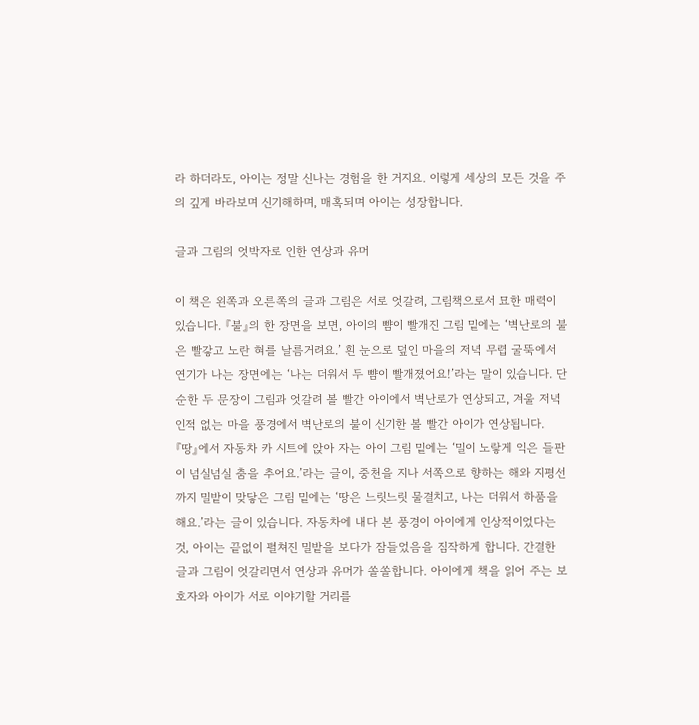라 하더라도, 아이는 정말 신나는 경험을 한 거지요. 이렇게 세상의 모든 것을 주의 깊게 바라보며 신기해하며, 매혹되며 아이는 성장합니다.

글과 그림의 엇박자로 인한 연상과 유머

이 책은 왼쪽과 오른쪽의 글과 그림은 서로 엇갈려, 그림책으로서 묘한 매력이 있습니다. 『불』의 한 장면을 보면, 아이의 뺨이 빨개진 그림 밑에는 ‘벽난로의 불은 빨갛고 노란 혀를 날름거려요.’ 흰 눈으로 덮인 마을의 저녁 무렵 굴뚝에서 연기가 나는 장면에는 ‘나는 더워서 두 뺨이 빨개졌어요!’라는 말이 있습니다. 단순한 두 문장이 그림과 엇갈려 볼 빨간 아이에서 벽난로가 연상되고, 겨울 저녁 인적 없는 마을 풍경에서 벽난로의 불이 신기한 볼 빨간 아이가 연상됩니다. 『땅』에서 자동차 카 시트에 앉아 자는 아이 그림 밑에는 ‘밀이 노랗게 익은 들판이 넘실넘실 춤을 추어요.’라는 글이, 중천을 지나 서쪽으로 향하는 해와 지평선까지 밀밭이 맞닿은 그림 밑에는 ‘땅은 느릿느릿 물결치고, 나는 더워서 하품을 해요.’라는 글이 있습니다. 자동차에 내다 본 풍경이 아이에게 인상적이었다는 것, 아이는 끝없이 펼쳐진 밀밭을 보다가 잠들었음을 짐작하게 합니다. 간결한 글과 그림이 엇갈리면서 연상과 유머가 쏠쏠합니다. 아이에게 책을 읽어 주는 보호자와 아이가 서로 이야기할 거리를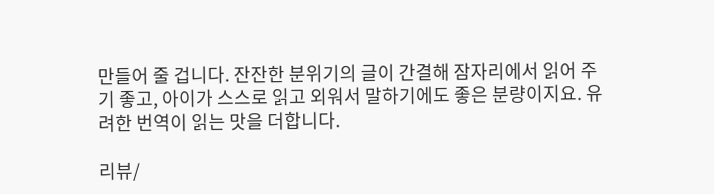만들어 줄 겁니다. 잔잔한 분위기의 글이 간결해 잠자리에서 읽어 주기 좋고, 아이가 스스로 읽고 외워서 말하기에도 좋은 분량이지요. 유려한 번역이 읽는 맛을 더합니다.

리뷰/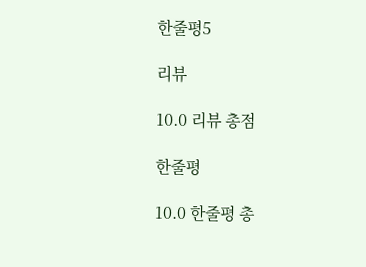한줄평5

리뷰

10.0 리뷰 총점

한줄평

10.0 한줄평 총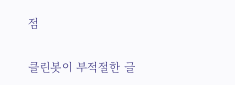점

클린봇이 부적절한 글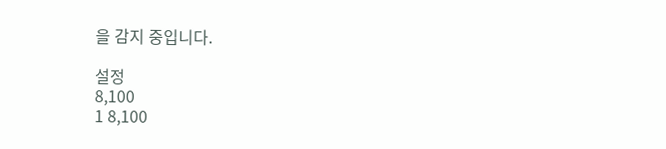을 감지 중입니다.

설정
8,100
1 8,100